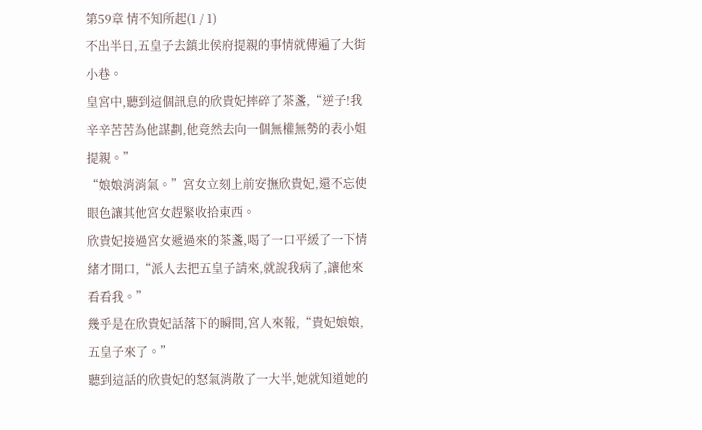第59章 情不知所起(1 / 1)
不出半日,五皇子去鎮北侯府提親的事情就傳遍了大街小巷。
皇宮中,聽到這個訊息的欣貴妃摔碎了茶盞,“逆子!我辛辛苦苦為他謀劃,他竟然去向一個無權無勢的表小姐提親。”
“娘娘消消氣。”宮女立刻上前安撫欣貴妃,還不忘使眼色讓其他宮女趕緊收拾東西。
欣貴妃接過宮女遞過來的茶盞,喝了一口平緩了一下情緒才開口,“派人去把五皇子請來,就說我病了,讓他來看看我。”
幾乎是在欣貴妃話落下的瞬間,宮人來報,“貴妃娘娘,五皇子來了。”
聽到這話的欣貴妃的怒氣消散了一大半,她就知道她的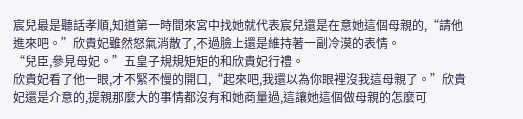宸兒最是聽話孝順,知道第一時間來宮中找她就代表宸兒還是在意她這個母親的,“請他進來吧。”欣貴妃雖然怒氣消散了,不過臉上還是維持著一副冷漠的表情。
“兒臣,參見母妃。”五皇子規規矩矩的和欣貴妃行禮。
欣貴妃看了他一眼,才不緊不慢的開口,“起來吧,我還以為你眼裡沒我這母親了。”欣貴妃還是介意的,提親那麼大的事情都沒有和她商量過,這讓她這個做母親的怎麼可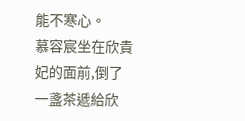能不寒心。
慕容宸坐在欣貴妃的面前,倒了一盞茶遞給欣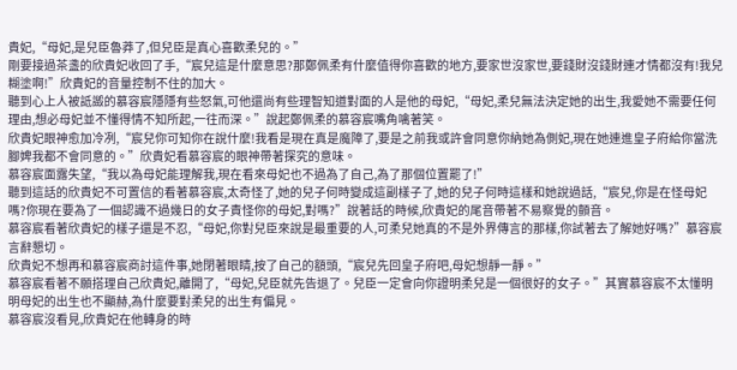貴妃,“母妃,是兒臣魯莽了,但兒臣是真心喜歡柔兒的。”
剛要接過茶盞的欣貴妃收回了手,“宸兒這是什麼意思?那鄭佩柔有什麼值得你喜歡的地方,要家世沒家世,要錢財沒錢財連才情都沒有!我兒糊塗啊!”欣貴妃的音量控制不住的加大。
聽到心上人被詆譭的慕容宸隱隱有些怒氣,可他還尚有些理智知道對面的人是他的母妃,“母妃,柔兒無法決定她的出生,我愛她不需要任何理由,想必母妃並不懂得情不知所起,一往而深。”說起鄭佩柔的慕容宸嘴角噙著笑。
欣貴妃眼神愈加冷冽,“宸兒你可知你在說什麼!我看是現在真是魔障了,要是之前我或許會同意你納她為側妃,現在她連進皇子府給你當洗腳婢我都不會同意的。”欣貴妃看慕容宸的眼神帶著探究的意味。
慕容宸面露失望,“我以為母妃能理解我,現在看來母妃也不過為了自己,為了那個位置罷了!”
聽到這話的欣貴妃不可置信的看著慕容宸,太奇怪了,她的兒子何時變成這副樣子了,她的兒子何時這樣和她說過話,“宸兒,你是在怪母妃嗎?你現在要為了一個認識不過幾日的女子責怪你的母妃,對嗎?”說著話的時候,欣貴妃的尾音帶著不易察覺的顫音。
慕容宸看著欣貴妃的樣子還是不忍,“母妃,你對兒臣來說是最重要的人,可柔兒她真的不是外界傳言的那樣,你試著去了解她好嗎?”慕容宸言辭懇切。
欣貴妃不想再和慕容宸商討這件事,她閉著眼睛,按了自己的額頭,“宸兒先回皇子府吧,母妃想靜一靜。”
慕容宸看著不願搭理自己欣貴妃,離開了,“母妃,兒臣就先告退了。兒臣一定會向你證明柔兒是一個很好的女子。”其實慕容宸不太懂明明母妃的出生也不顯赫,為什麼要對柔兒的出生有偏見。
慕容宸沒看見,欣貴妃在他轉身的時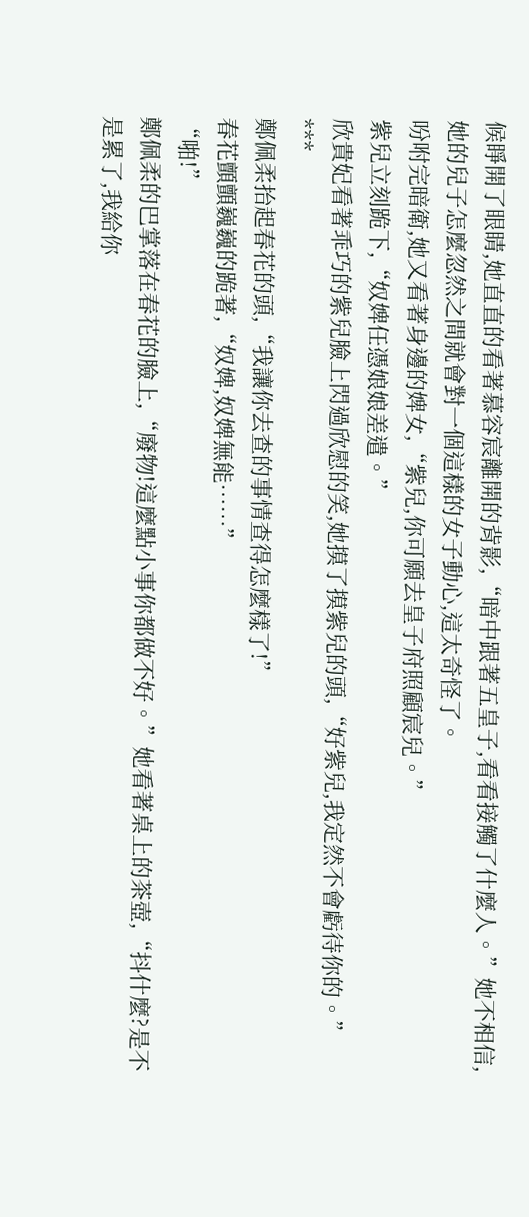候睜開了眼睛,她直直的看著慕容宸離開的背影,“暗中跟著五皇子,看看接觸了什麼人。”她不相信,她的兒子怎麼忽然之間就會對一個這樣的女子動心,這太奇怪了。
吩咐完暗衛,她又看著身邊的婢女,“紫兒,你可願去皇子府照顧宸兒。”
紫兒立刻跪下,“奴婢任憑娘娘差遣。”
欣貴妃看著乖巧的紫兒臉上閃過欣慰的笑,她摸了摸紫兒的頭,“好紫兒,我定然不會虧待你的。”
***
鄭佩柔抬起春花的頭,“我讓你去查的事情查得怎麼樣了!”
春花顫顫巍巍的跪著,“奴婢,奴婢無能……”
“啪!”
鄭佩柔的巴掌落在春花的臉上,“廢物!這麼點小事你都做不好。”她看著桌上的茶壺,“抖什麼?是不是累了,我給你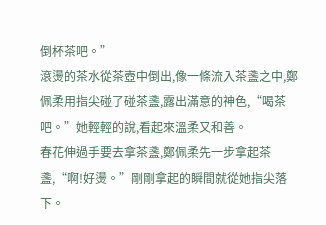倒杯茶吧。”
滾燙的茶水從茶壺中倒出,像一條流入茶盞之中,鄭佩柔用指尖碰了碰茶盞,露出滿意的神色,“喝茶吧。”她輕輕的說,看起來溫柔又和善。
春花伸過手要去拿茶盞,鄭佩柔先一步拿起茶盞,“啊!好燙。”剛剛拿起的瞬間就從她指尖落下。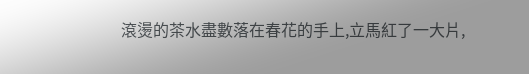滾燙的茶水盡數落在春花的手上,立馬紅了一大片,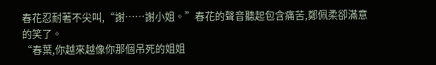春花忍耐著不尖叫,“謝……謝小姐。”春花的聲音聽起包含痛苦,鄭佩柔卻滿意的笑了。
“春葉,你越來越像你那個吊死的姐姐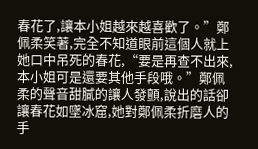春花了,讓本小姐越來越喜歡了。”鄭佩柔笑著,完全不知道眼前這個人就上她口中吊死的春花,“要是再查不出來,本小姐可是還要其他手段哦。”鄭佩柔的聲音甜膩的讓人發顫,說出的話卻讓春花如墜冰窟,她對鄭佩柔折磨人的手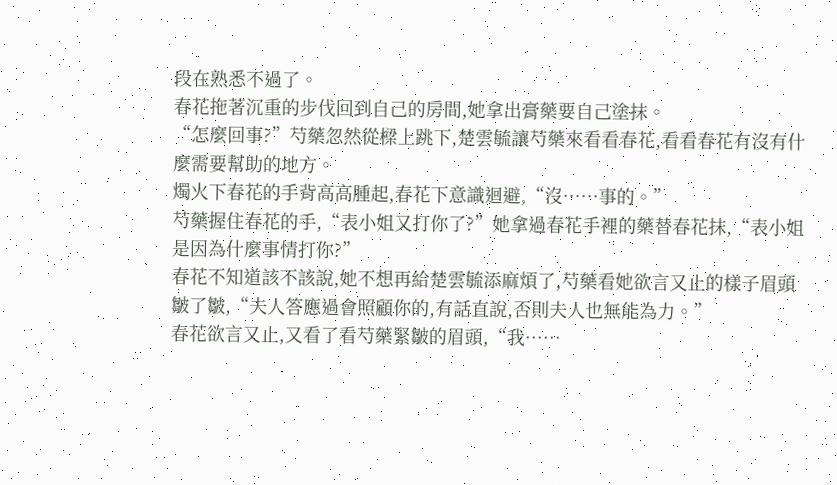段在熟悉不過了。
春花拖著沉重的步伐回到自己的房間,她拿出膏藥要自己塗抹。
“怎麼回事?”芍藥忽然從樑上跳下,楚雲毓讓芍藥來看看春花,看看春花有沒有什麼需要幫助的地方。
燭火下春花的手背高高腫起,春花下意識迴避,“沒……事的。”
芍藥握住春花的手,“表小姐又打你了?”她拿過春花手裡的藥替春花抹,“表小姐是因為什麼事情打你?”
春花不知道該不該說,她不想再給楚雲毓添麻煩了,芍藥看她欲言又止的樣子眉頭皺了皺,“夫人答應過會照顧你的,有話直說,否則夫人也無能為力。”
春花欲言又止,又看了看芍藥緊皺的眉頭,“我……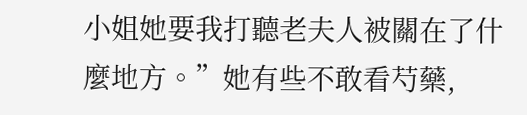小姐她要我打聽老夫人被關在了什麼地方。”她有些不敢看芍藥,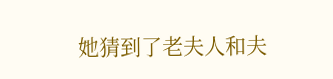她猜到了老夫人和夫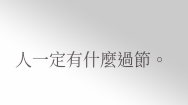人一定有什麼過節。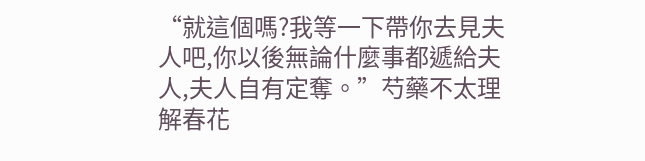“就這個嗎?我等一下帶你去見夫人吧,你以後無論什麼事都遞給夫人,夫人自有定奪。”芍藥不太理解春花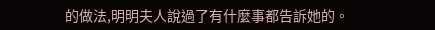的做法,明明夫人說過了有什麼事都告訴她的。